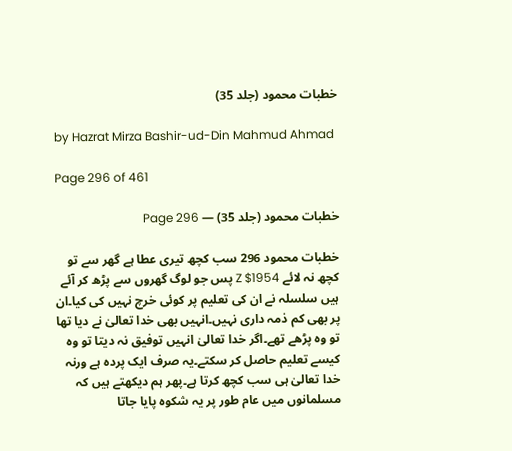خطبات محمود (جلد 35)

by Hazrat Mirza Bashir-ud-Din Mahmud Ahmad

Page 296 of 461

خطبات محمود (جلد 35) — Page 296

خطبات محمود 296 سب کچھ تیری عطا ہے گھر سے تو کچھ نہ لائے Z $1954 پس جو لوگ گھروں سے پڑھ کر آئے ہیں سلسلہ نے ان کی تعلیم پر کوئی خرچ نہیں کی کیا۔ان پر بھی کم ذمہ داری نہیں۔انہیں بھی خدا تعالیٰ نے دیا تھا تو وہ پڑھے تھے۔اگر خدا تعالیٰ انہیں توفیق نہ دیتا تو وہ کیسے تعلیم حاصل کر سکتے۔یہ صرف ایک پردہ ہے ورنہ خدا تعالیٰ ہی سب کچھ کرتا ہے۔پھر ہم دیکھتے ہیں کہ مسلمانوں میں عام طور پر یہ شکوہ پایا جاتا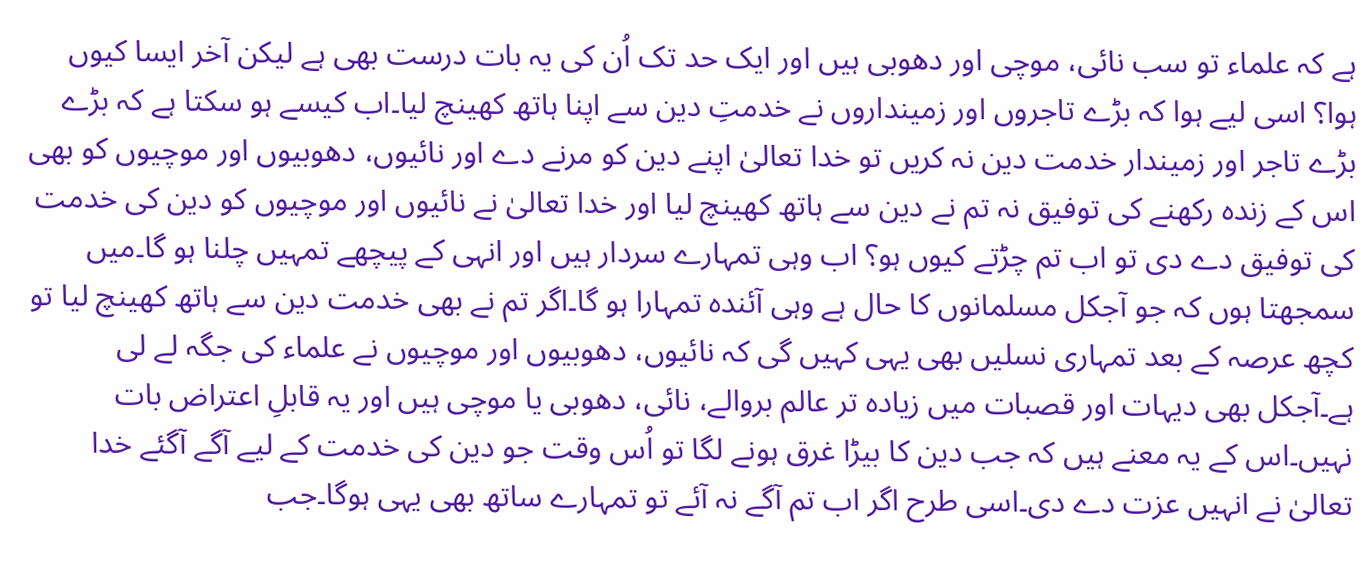ہے کہ علماء تو سب نائی، موچی اور دھوبی ہیں اور ایک حد تک اُن کی یہ بات درست بھی ہے لیکن آخر ایسا کیوں ہوا؟ اسی لیے ہوا کہ بڑے تاجروں اور زمینداروں نے خدمتِ دین سے اپنا ہاتھ کھینچ لیا۔اب کیسے ہو سکتا ہے کہ بڑے بڑے تاجر اور زمیندار خدمت دین نہ کریں تو خدا تعالیٰ اپنے دین کو مرنے دے اور نائیوں، دھوبیوں اور موچیوں کو بھی اس کے زندہ رکھنے کی توفیق نہ تم نے دین سے ہاتھ کھینچ لیا اور خدا تعالیٰ نے نائیوں اور موچیوں کو دین کی خدمت کی توفیق دے دی تو اب تم چڑتے کیوں ہو؟ اب وہی تمہارے سردار ہیں اور انہی کے پیچھے تمہیں چلنا ہو گا۔میں سمجھتا ہوں کہ جو آجکل مسلمانوں کا حال ہے وہی آئندہ تمہارا ہو گا۔اگر تم نے بھی خدمت دین سے ہاتھ کھینچ لیا تو کچھ عرصہ کے بعد تمہاری نسلیں بھی یہی کہیں گی کہ نائیوں، دھوبیوں اور موچیوں نے علماء کی جگہ لے لی ہے۔آجکل بھی دیہات اور قصبات میں زیادہ تر عالم بروالے، نائی، دھوبی یا موچی ہیں اور یہ قابلِ اعتراض بات نہیں۔اس کے یہ معنے ہیں کہ جب دین کا بیڑا غرق ہونے لگا تو اُس وقت جو دین کی خدمت کے لیے آگے آگئے خدا تعالیٰ نے انہیں عزت دے دی۔اسی طرح اگر اب تم آگے نہ آئے تو تمہارے ساتھ بھی یہی ہوگا۔جب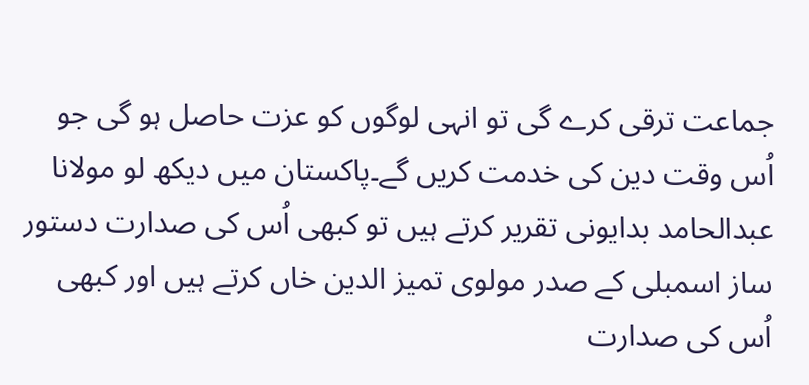جماعت ترقی کرے گی تو انہی لوگوں کو عزت حاصل ہو گی جو اُس وقت دین کی خدمت کریں گے۔پاکستان میں دیکھ لو مولانا عبدالحامد بدایونی تقریر کرتے ہیں تو کبھی اُس کی صدارت دستور ساز اسمبلی کے صدر مولوی تمیز الدین خاں کرتے ہیں اور کبھی اُس کی صدارت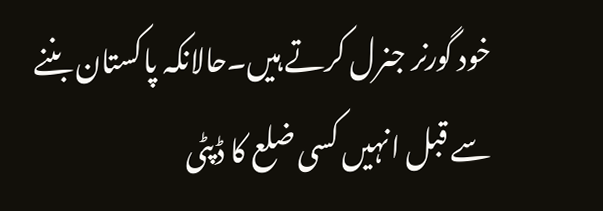خود گورنر جنرل کرتے ہیں۔حالانکہ پاکستان بننے سے قبل انہیں کسی ضلع کا ڈپٹی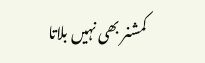کمشنر بھی نہیں بلاتا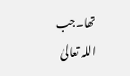تھا۔جب اللہ تعالیٰ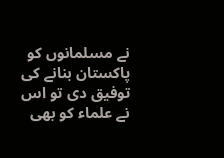نے مسلمانوں کو پاکستان بنانے کی توفیق دی تو اس نے علماء کو بھی